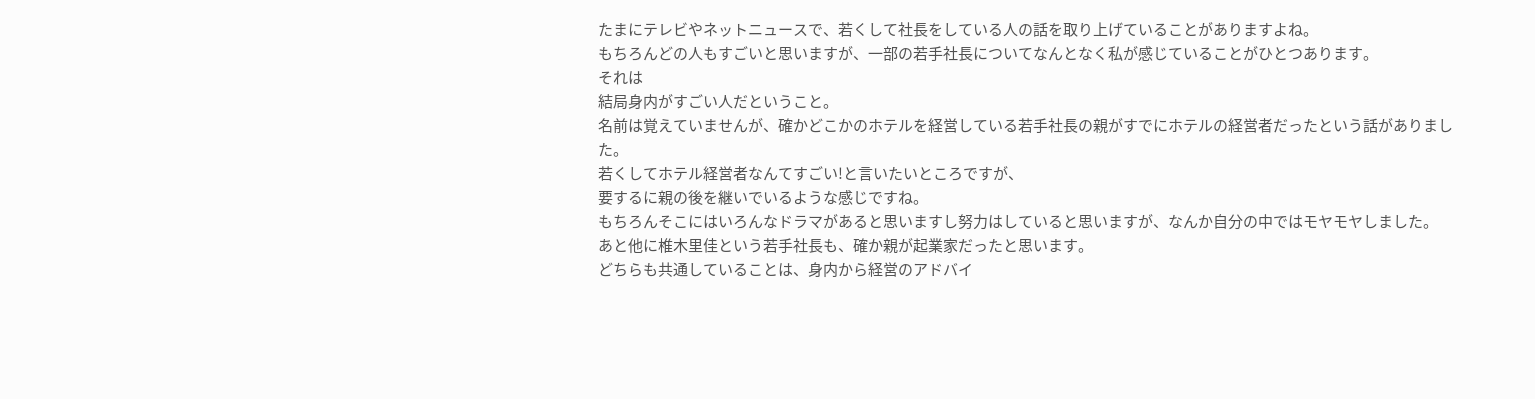たまにテレビやネットニュースで、若くして社長をしている人の話を取り上げていることがありますよね。
もちろんどの人もすごいと思いますが、一部の若手社長についてなんとなく私が感じていることがひとつあります。
それは
結局身内がすごい人だということ。
名前は覚えていませんが、確かどこかのホテルを経営している若手社長の親がすでにホテルの経営者だったという話がありました。
若くしてホテル経営者なんてすごい!と言いたいところですが、
要するに親の後を継いでいるような感じですね。
もちろんそこにはいろんなドラマがあると思いますし努力はしていると思いますが、なんか自分の中ではモヤモヤしました。
あと他に椎木里佳という若手社長も、確か親が起業家だったと思います。
どちらも共通していることは、身内から経営のアドバイ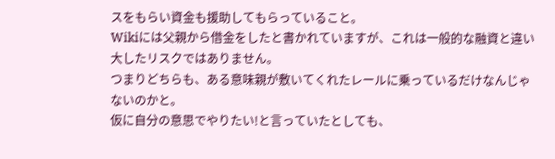スをもらい資金も援助してもらっていること。
Wikiには父親から借金をしたと書かれていますが、これは一般的な融資と違い大したリスクではありません。
つまりどちらも、ある意味親が敷いてくれたレールに乗っているだけなんじゃないのかと。
仮に自分の意思でやりたい!と言っていたとしても、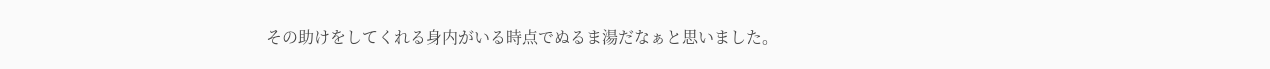その助けをしてくれる身内がいる時点でぬるま湯だなぁと思いました。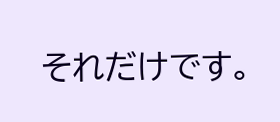それだけです。